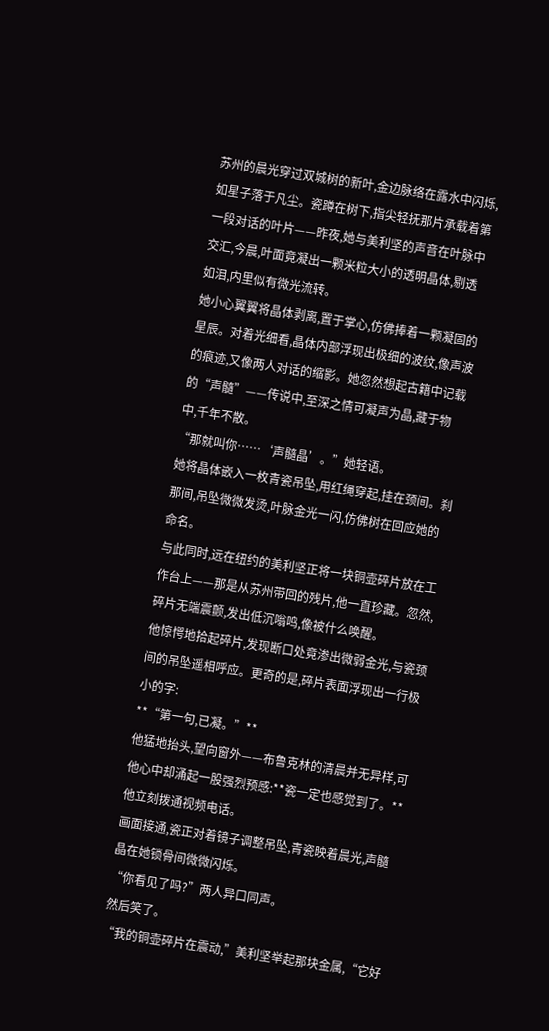苏州的晨光穿过双城树的新叶,金边脉络在露水中闪烁,如星子落于凡尘。瓷蹲在树下,指尖轻抚那片承载着第一段对话的叶片——昨夜,她与美利坚的声音在叶脉中交汇,今晨,叶面竟凝出一颗米粒大小的透明晶体,剔透如泪,内里似有微光流转。
她小心翼翼将晶体剥离,置于掌心,仿佛捧着一颗凝固的星辰。对着光细看,晶体内部浮现出极细的波纹,像声波的痕迹,又像两人对话的缩影。她忽然想起古籍中记载的“声髓”——传说中,至深之情可凝声为晶,藏于物中,千年不散。
“那就叫你……‘声髓晶’。”她轻语。
她将晶体嵌入一枚青瓷吊坠,用红绳穿起,挂在颈间。刹那间,吊坠微微发烫,叶脉金光一闪,仿佛树在回应她的命名。
与此同时,远在纽约的美利坚正将一块铜壶碎片放在工作台上——那是从苏州带回的残片,他一直珍藏。忽然,碎片无端震颤,发出低沉嗡鸣,像被什么唤醒。
他惊愕地拾起碎片,发现断口处竟渗出微弱金光,与瓷颈间的吊坠遥相呼应。更奇的是,碎片表面浮现出一行极小的字:
**“第一句,已凝。”**
他猛地抬头,望向窗外——布鲁克林的清晨并无异样,可他心中却涌起一股强烈预感:**瓷一定也感觉到了。**
他立刻拨通视频电话。
画面接通,瓷正对着镜子调整吊坠,青瓷映着晨光,声髓晶在她锁骨间微微闪烁。
“你看见了吗?”两人异口同声。
然后笑了。
“我的铜壶碎片在震动,”美利坚举起那块金属,“它好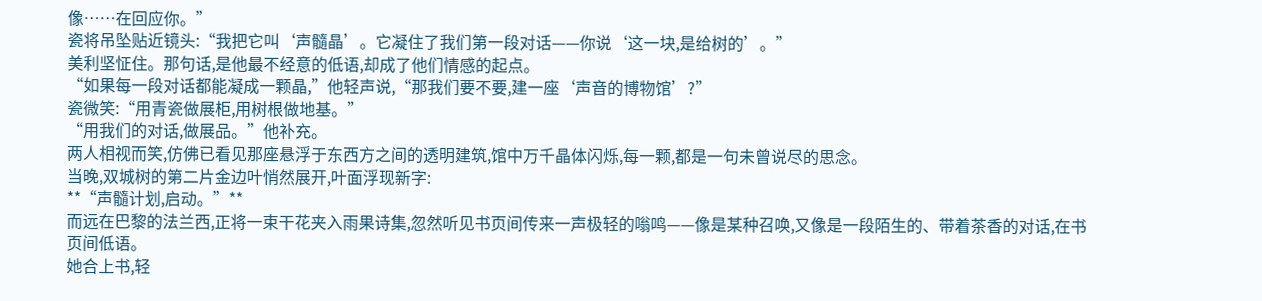像……在回应你。”
瓷将吊坠贴近镜头:“我把它叫‘声髓晶’。它凝住了我们第一段对话——你说‘这一块,是给树的’。”
美利坚怔住。那句话,是他最不经意的低语,却成了他们情感的起点。
“如果每一段对话都能凝成一颗晶,”他轻声说,“那我们要不要,建一座‘声音的博物馆’?”
瓷微笑:“用青瓷做展柜,用树根做地基。”
“用我们的对话,做展品。”他补充。
两人相视而笑,仿佛已看见那座悬浮于东西方之间的透明建筑,馆中万千晶体闪烁,每一颗,都是一句未曾说尽的思念。
当晚,双城树的第二片金边叶悄然展开,叶面浮现新字:
**“声髓计划,启动。”**
而远在巴黎的法兰西,正将一束干花夹入雨果诗集,忽然听见书页间传来一声极轻的嗡鸣——像是某种召唤,又像是一段陌生的、带着茶香的对话,在书页间低语。
她合上书,轻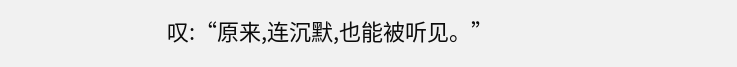叹:“原来,连沉默,也能被听见。”